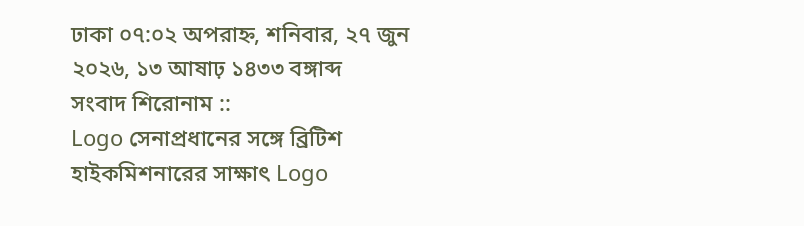ঢাকা ০৭:০২ অপরাহ্ন, শনিবার, ২৭ জুন ২০২৬, ১৩ আষাঢ় ১৪৩৩ বঙ্গাব্দ
সংবাদ শিরোনাম ::
Logo সেনাপ্রধানের সঙ্গে ব্রিটিশ হাইকমিশনারের সাক্ষাৎ Logo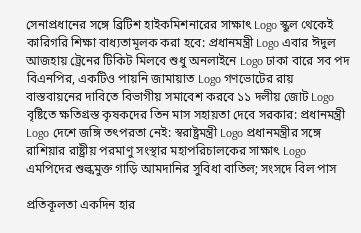সেনাপ্রধানের সঙ্গে ব্রিটিশ হাইকমিশনারের সাক্ষাৎ Logo স্কুল থেকেই কারিগরি শিক্ষা বাধ্যতামূলক করা হবে: প্রধানমন্ত্রী Logo এবার ঈদুল আজহায় ট্রেনের টিকিট মিলবে শুধু অনলাইনে Logo ঢাকা বারে সব পদ বিএনপির, একটিও পায়নি জামায়াত Logo গণভোটের রায় বাস্তবায়নের দাবিতে বিভাগীয় সমাবেশ করবে ১১ দলীয় জোট Logo বৃষ্টিতে ক্ষতিগ্রস্ত কৃষকদের তিন মাস সহায়তা দেবে সরকার: প্রধানমন্ত্রী Logo দেশে জঙ্গি তৎপরতা নেই: স্বরাষ্ট্রমন্ত্রী Logo প্রধানমন্ত্রীর সঙ্গে রাশিয়ার রাষ্ট্রীয় পরমাণু সংস্থার মহাপরিচালকের সাক্ষাৎ Logo এমপিদের শুল্কমুক্ত গাড়ি আমদানির সুবিধা বাতিল; সংসদে বিল পাস

প্রতিকূলতা একদিন হার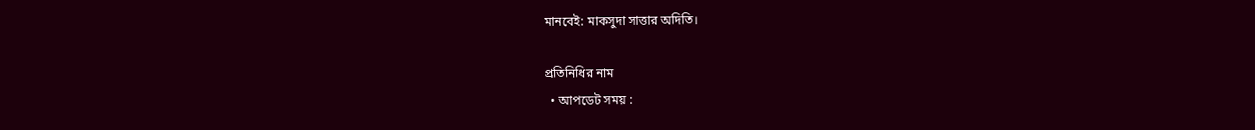মানবেই: মাকসুদা সাত্তার অদিতি।

প্রতিনিধির নাম
  • আপডেট সময় :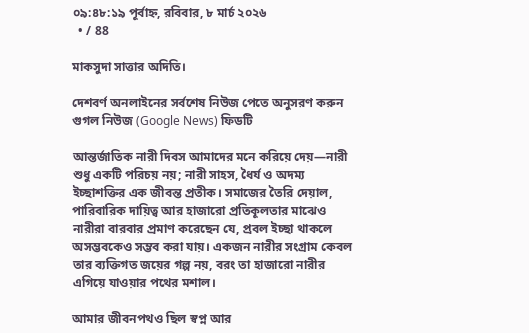০৯:৪৮:১৯ পূর্বাহ্ন, রবিবার, ৮ মার্চ ২০২৬
  • / 88

মাকসুদা সাত্তার অদিতি।

দেশবর্ণ অনলাইনের সর্বশেষ নিউজ পেতে অনুসরণ করুন গুগল নিউজ (Google News) ফিডটি

আন্তর্জাতিক নারী দিবস আমাদের মনে করিয়ে দেয়—নারী শুধু একটি পরিচয় নয়; নারী সাহস, ধৈর্য ও অদম্য ইচ্ছাশক্তির এক জীবন্ত প্রতীক। সমাজের তৈরি দেয়াল, পারিবারিক দায়িত্ব আর হাজারো প্রতিকূলতার মাঝেও নারীরা বারবার প্রমাণ করেছেন যে, প্রবল ইচ্ছা থাকলে অসম্ভবকেও সম্ভব করা যায়। একজন নারীর সংগ্রাম কেবল তার ব্যক্তিগত জয়ের গল্প নয়, বরং তা হাজারো নারীর এগিয়ে যাওয়ার পথের মশাল।

আমার জীবনপথও ছিল স্বপ্ন আর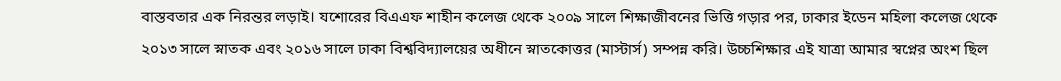বাস্তবতার এক নিরন্তর লড়াই। যশোরের বিএএফ শাহীন কলেজ থেকে ২০০৯ সালে শিক্ষাজীবনের ভিত্তি গড়ার পর, ঢাকার ইডেন মহিলা কলেজ থেকে ২০১৩ সালে স্নাতক এবং ২০১৬ সালে ঢাকা বিশ্ববিদ্যালয়ের অধীনে স্নাতকোত্তর (মাস্টার্স) সম্পন্ন করি। উচ্চশিক্ষার এই যাত্রা আমার স্বপ্নের অংশ ছিল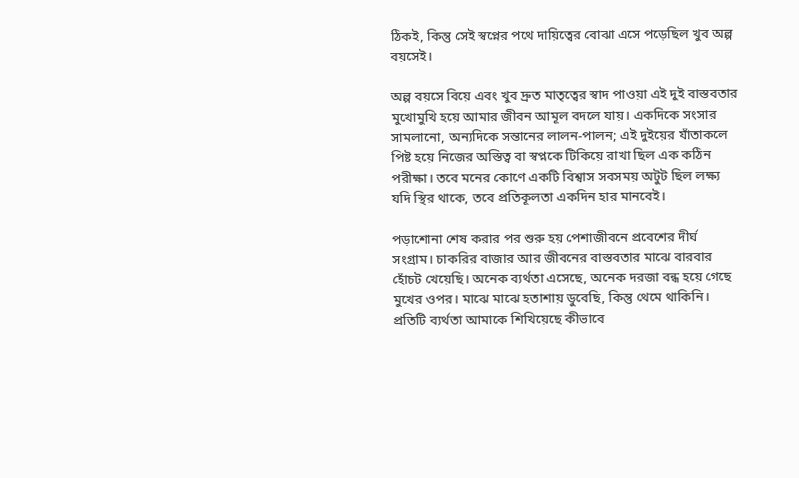ঠিকই, কিন্তু সেই স্বপ্নের পথে দায়িত্বের বোঝা এসে পড়েছিল খুব অল্প বয়সেই।

অল্প বয়সে বিয়ে এবং খুব দ্রুত মাতৃত্বের স্বাদ পাওয়া এই দুই বাস্তবতার মুখোমুখি হয়ে আমার জীবন আমূল বদলে যায়। একদিকে সংসার সামলানো, অন্যদিকে সন্তানের লালন-পালন; এই দুইয়ের যাঁতাকলে পিষ্ট হয়ে নিজের অস্তিত্ব বা স্বপ্নকে টিকিয়ে রাখা ছিল এক কঠিন পরীক্ষা। তবে মনের কোণে একটি বিশ্বাস সবসময় অটুট ছিল লক্ষ্য যদি স্থির থাকে, তবে প্রতিকূলতা একদিন হার মানবেই।

পড়াশোনা শেষ করার পর শুরু হয় পেশাজীবনে প্রবেশের দীর্ঘ সংগ্রাম। চাকরির বাজার আর জীবনের বাস্তবতার মাঝে বারবার হোঁচট খেয়েছি। অনেক ব্যর্থতা এসেছে, অনেক দরজা বন্ধ হয়ে গেছে মুখের ওপর। মাঝে মাঝে হতাশায় ডুবেছি, কিন্তু থেমে থাকিনি। প্রতিটি ব্যর্থতা আমাকে শিখিয়েছে কীভাবে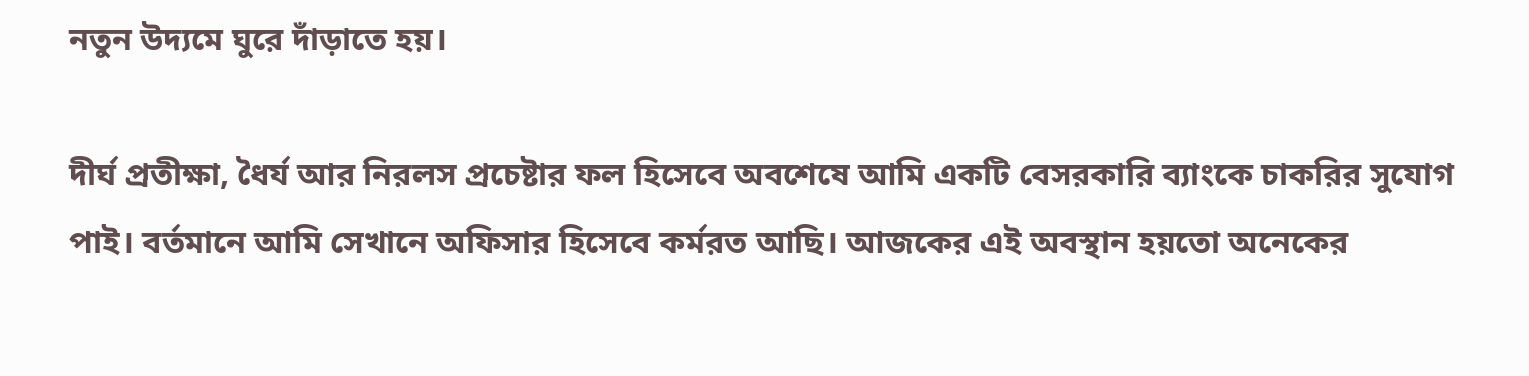নতুন উদ্যমে ঘুরে দাঁড়াতে হয়।

দীর্ঘ প্রতীক্ষা, ধৈর্য আর নিরলস প্রচেষ্টার ফল হিসেবে অবশেষে আমি একটি বেসরকারি ব্যাংকে চাকরির সুযোগ পাই। বর্তমানে আমি সেখানে অফিসার হিসেবে কর্মরত আছি। আজকের এই অবস্থান হয়তো অনেকের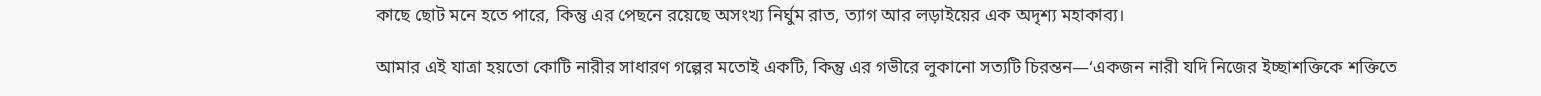কাছে ছোট মনে হতে পারে, কিন্তু এর পেছনে রয়েছে অসংখ্য নির্ঘুম রাত, ত্যাগ আর লড়াইয়ের এক অদৃশ্য মহাকাব্য।

আমার এই যাত্রা হয়তো কোটি নারীর সাধারণ গল্পের মতোই একটি, কিন্তু এর গভীরে লুকানো সত্যটি চিরন্তন—‘একজন নারী যদি নিজের ইচ্ছাশক্তিকে শক্তিতে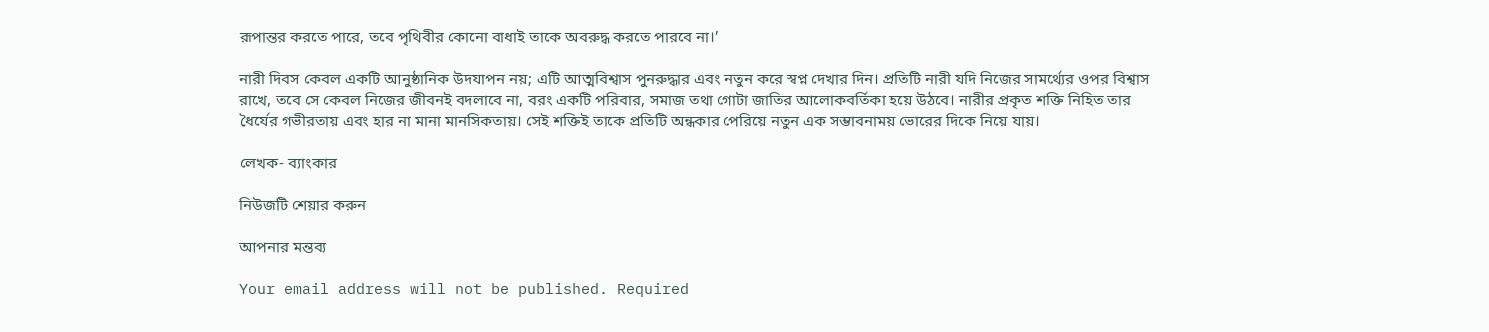রূপান্তর করতে পারে, তবে পৃথিবীর কোনো বাধাই তাকে অবরুদ্ধ করতে পারবে না।’

নারী দিবস কেবল একটি আনুষ্ঠানিক উদযাপন নয়; এটি আত্মবিশ্বাস পুনরুদ্ধার এবং নতুন করে স্বপ্ন দেখার দিন। প্রতিটি নারী যদি নিজের সামর্থ্যের ওপর বিশ্বাস রাখে, তবে সে কেবল নিজের জীবনই বদলাবে না, বরং একটি পরিবার, সমাজ তথা গোটা জাতির আলোকবর্তিকা হয়ে উঠবে। নারীর প্রকৃত শক্তি নিহিত তার ধৈর্যের গভীরতায় এবং হার না মানা মানসিকতায়। সেই শক্তিই তাকে প্রতিটি অন্ধকার পেরিয়ে নতুন এক সম্ভাবনাময় ভোরের দিকে নিয়ে যায়।

লেখক- ব্যাংকার

নিউজটি শেয়ার করুন

আপনার মন্তব্য

Your email address will not be published. Required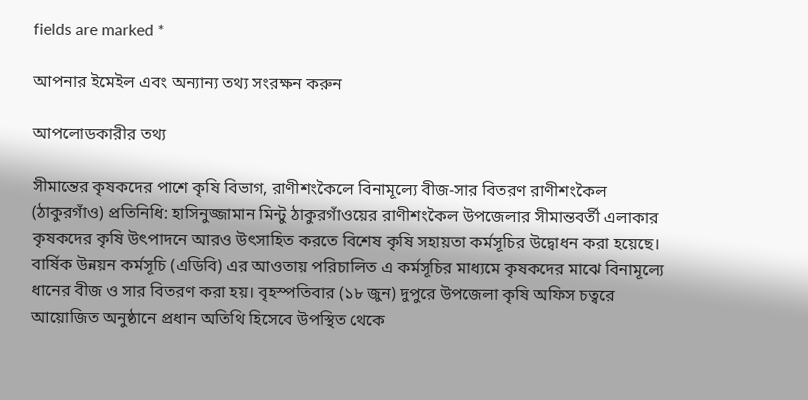fields are marked *

আপনার ইমেইল এবং অন্যান্য তথ্য সংরক্ষন করুন

আপলোডকারীর তথ্য

সীমান্তের কৃষকদের পাশে কৃষি বিভাগ, রাণীশংকৈলে বিনামূল্যে বীজ-সার বিতরণ রাণীশংকৈল (ঠাকুরগাঁও) প্রতিনিধি: হাসিনুজ্জামান মিন্টু ঠাকুরগাঁওয়ের রাণীশংকৈল উপজেলার সীমান্তবর্তী এলাকার কৃষকদের কৃষি উৎপাদনে আরও উৎসাহিত করতে বিশেষ কৃষি সহায়তা কর্মসূচির উদ্বোধন করা হয়েছে। বার্ষিক উন্নয়ন কর্মসূচি (এডিবি) এর আওতায় পরিচালিত এ কর্মসূচির মাধ্যমে কৃষকদের মাঝে বিনামূল্যে ধানের বীজ ও সার বিতরণ করা হয়। বৃহস্পতিবার (১৮ জুন) দুপুরে উপজেলা কৃষি অফিস চত্বরে আয়োজিত অনুষ্ঠানে প্রধান অতিথি হিসেবে উপস্থিত থেকে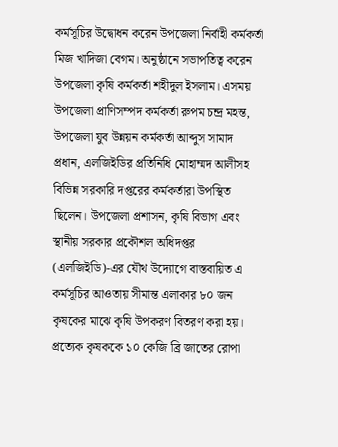কর্মসূচির উদ্বোধন করেন উপজেলা নির্বাহী কর্মকর্তা মিজ খাদিজা বেগম। অনুষ্ঠানে সভাপতিত্ব করেন উপজেলা কৃষি কর্মকর্তা শহীদুল ইসলাম। এসময় উপজেলা প্রাণিসম্পদ কর্মকর্তা রুপম চন্দ্র মহন্ত, উপজেলা যুব উন্নয়ন কর্মকর্তা আব্দুস সামাদ প্রধান, এলজিইডির প্রতিনিধি মোহাম্মদ আলীসহ বিভিন্ন সরকারি দপ্তরের কর্মকর্তারা উপস্থিত ছিলেন। উপজেলা প্রশাসন, কৃষি বিভাগ এবং স্থানীয় সরকার প্রকৌশল অধিদপ্তর (এলজিইডি)-এর যৌথ উদ্যোগে বাস্তবায়িত এ কর্মসূচির আওতায় সীমান্ত এলাকার ৮০ জন কৃষকের মাঝে কৃষি উপকরণ বিতরণ করা হয়। প্রত্যেক কৃষককে ১০ কেজি ব্রি জাতের রোপা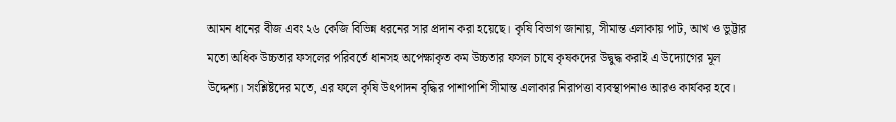আমন ধানের বীজ এবং ২৬ কেজি বিভিন্ন ধরনের সার প্রদান করা হয়েছে। কৃষি বিভাগ জানায়, সীমান্ত এলাকায় পাট, আখ ও ভুট্টার মতো অধিক উচ্চতার ফসলের পরিবর্তে ধানসহ অপেক্ষাকৃত কম উচ্চতার ফসল চাষে কৃষকদের উদ্বুদ্ধ করাই এ উদ্যোগের মূল উদ্দেশ্য। সংশ্লিষ্টদের মতে, এর ফলে কৃষি উৎপাদন বৃদ্ধির পাশাপাশি সীমান্ত এলাকার নিরাপত্তা ব্যবস্থাপনাও আরও কার্যকর হবে।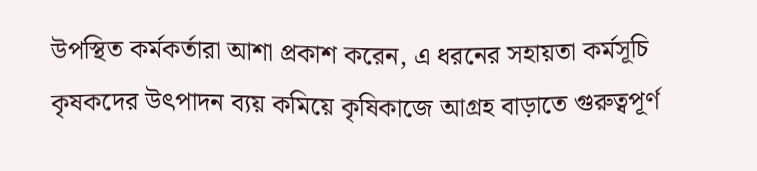উপস্থিত কর্মকর্তারা আশা প্রকাশ করেন, এ ধরনের সহায়তা কর্মসূচি কৃষকদের উৎপাদন ব্যয় কমিয়ে কৃষিকাজে আগ্রহ বাড়াতে গুরুত্বপূর্ণ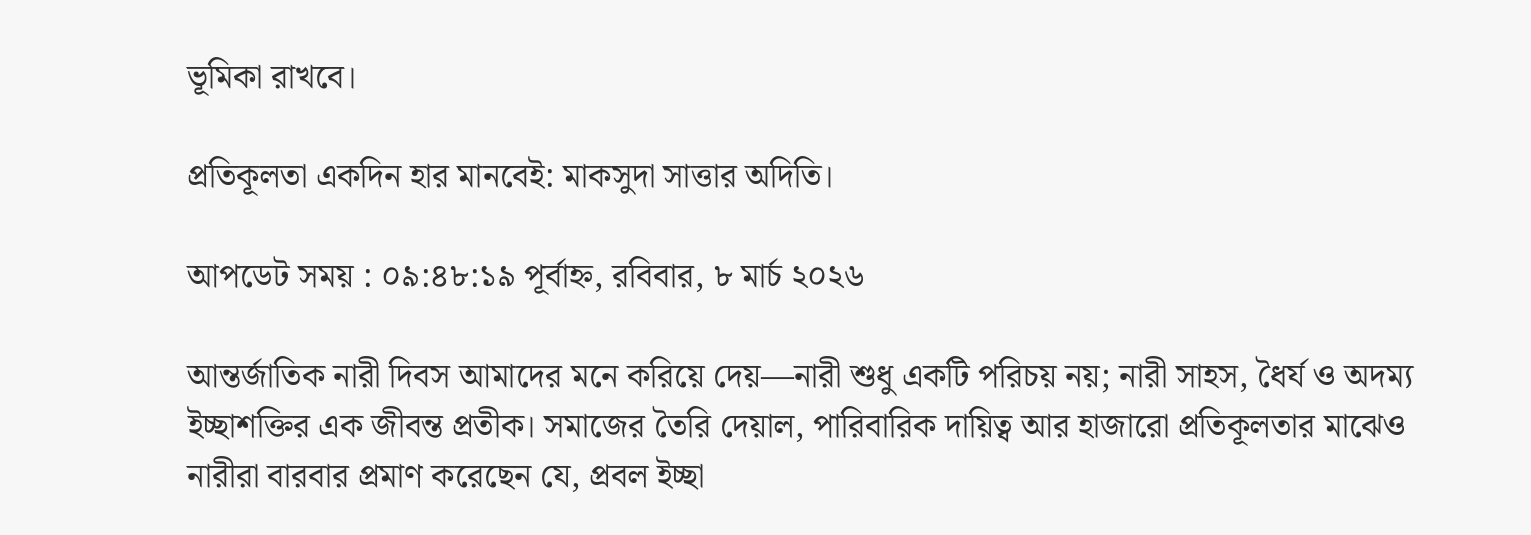ভূমিকা রাখবে।

প্রতিকূলতা একদিন হার মানবেই: মাকসুদা সাত্তার অদিতি।

আপডেট সময় : ০৯:৪৮:১৯ পূর্বাহ্ন, রবিবার, ৮ মার্চ ২০২৬

আন্তর্জাতিক নারী দিবস আমাদের মনে করিয়ে দেয়—নারী শুধু একটি পরিচয় নয়; নারী সাহস, ধৈর্য ও অদম্য ইচ্ছাশক্তির এক জীবন্ত প্রতীক। সমাজের তৈরি দেয়াল, পারিবারিক দায়িত্ব আর হাজারো প্রতিকূলতার মাঝেও নারীরা বারবার প্রমাণ করেছেন যে, প্রবল ইচ্ছা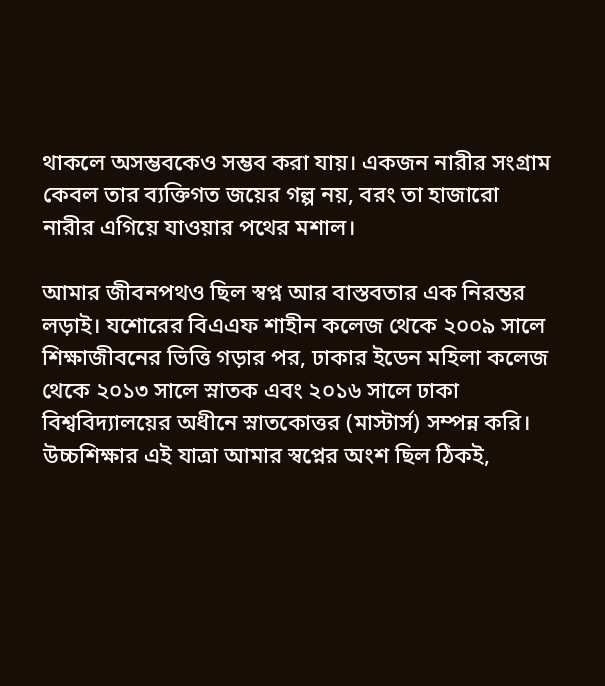থাকলে অসম্ভবকেও সম্ভব করা যায়। একজন নারীর সংগ্রাম কেবল তার ব্যক্তিগত জয়ের গল্প নয়, বরং তা হাজারো নারীর এগিয়ে যাওয়ার পথের মশাল।

আমার জীবনপথও ছিল স্বপ্ন আর বাস্তবতার এক নিরন্তর লড়াই। যশোরের বিএএফ শাহীন কলেজ থেকে ২০০৯ সালে শিক্ষাজীবনের ভিত্তি গড়ার পর, ঢাকার ইডেন মহিলা কলেজ থেকে ২০১৩ সালে স্নাতক এবং ২০১৬ সালে ঢাকা বিশ্ববিদ্যালয়ের অধীনে স্নাতকোত্তর (মাস্টার্স) সম্পন্ন করি। উচ্চশিক্ষার এই যাত্রা আমার স্বপ্নের অংশ ছিল ঠিকই,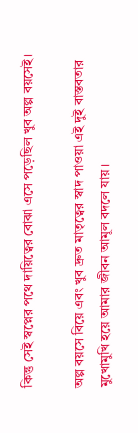কিন্তু সেই স্বপ্নের পথে দায়িত্বের বোঝা এসে পড়েছিল খুব অল্প বয়সেই।

অল্প বয়সে বিয়ে এবং খুব দ্রুত মাতৃত্বের স্বাদ পাওয়া এই দুই বাস্তবতার মুখোমুখি হয়ে আমার জীবন আমূল বদলে যায়।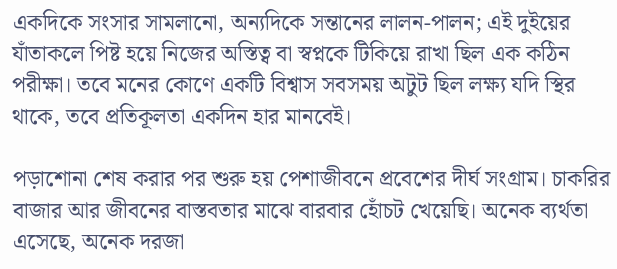একদিকে সংসার সামলানো, অন্যদিকে সন্তানের লালন-পালন; এই দুইয়ের যাঁতাকলে পিষ্ট হয়ে নিজের অস্তিত্ব বা স্বপ্নকে টিকিয়ে রাখা ছিল এক কঠিন পরীক্ষা। তবে মনের কোণে একটি বিশ্বাস সবসময় অটুট ছিল লক্ষ্য যদি স্থির থাকে, তবে প্রতিকূলতা একদিন হার মানবেই।

পড়াশোনা শেষ করার পর শুরু হয় পেশাজীবনে প্রবেশের দীর্ঘ সংগ্রাম। চাকরির বাজার আর জীবনের বাস্তবতার মাঝে বারবার হোঁচট খেয়েছি। অনেক ব্যর্থতা এসেছে, অনেক দরজা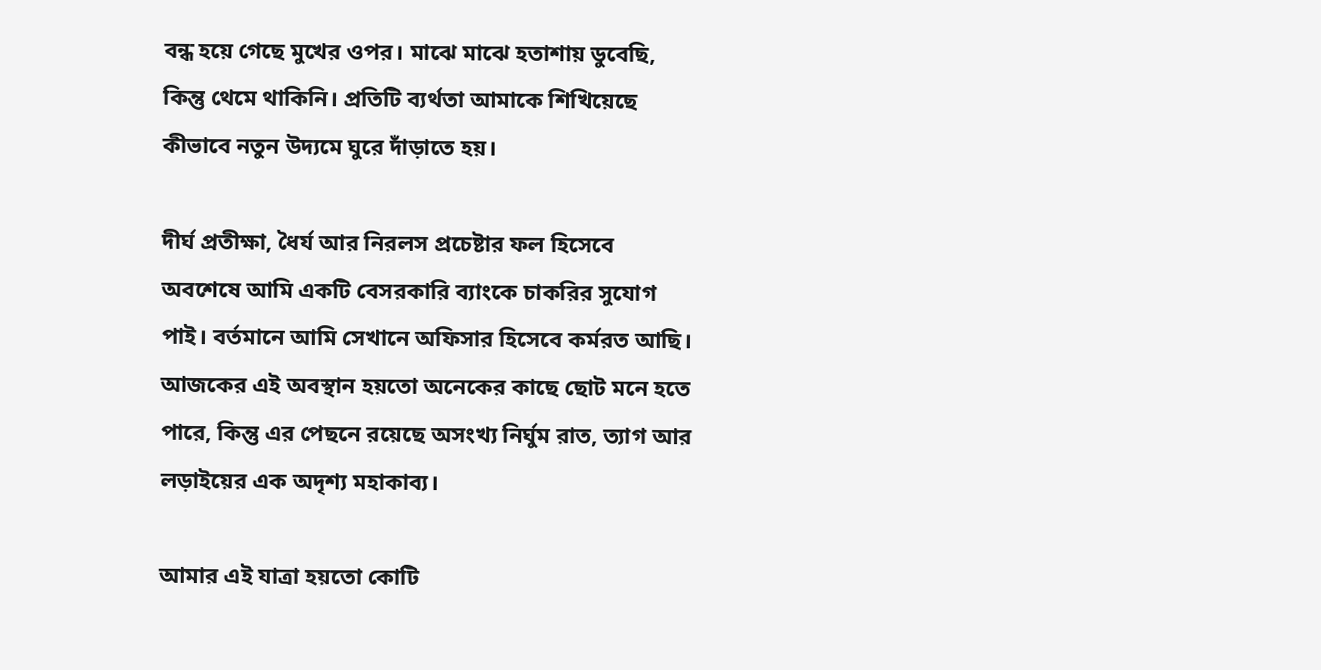বন্ধ হয়ে গেছে মুখের ওপর। মাঝে মাঝে হতাশায় ডুবেছি, কিন্তু থেমে থাকিনি। প্রতিটি ব্যর্থতা আমাকে শিখিয়েছে কীভাবে নতুন উদ্যমে ঘুরে দাঁড়াতে হয়।

দীর্ঘ প্রতীক্ষা, ধৈর্য আর নিরলস প্রচেষ্টার ফল হিসেবে অবশেষে আমি একটি বেসরকারি ব্যাংকে চাকরির সুযোগ পাই। বর্তমানে আমি সেখানে অফিসার হিসেবে কর্মরত আছি। আজকের এই অবস্থান হয়তো অনেকের কাছে ছোট মনে হতে পারে, কিন্তু এর পেছনে রয়েছে অসংখ্য নির্ঘুম রাত, ত্যাগ আর লড়াইয়ের এক অদৃশ্য মহাকাব্য।

আমার এই যাত্রা হয়তো কোটি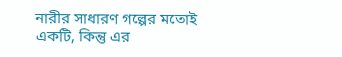নারীর সাধারণ গল্পের মতোই একটি, কিন্তু এর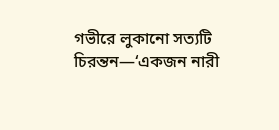গভীরে লুকানো সত্যটি চিরন্তন—‘একজন নারী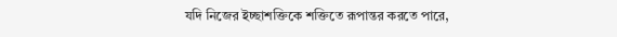যদি নিজের ইচ্ছাশক্তিকে শক্তিতে রূপান্তর করতে পারে,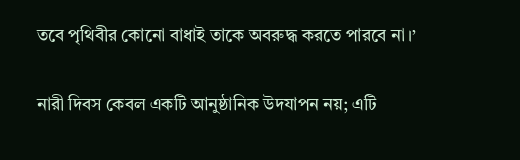তবে পৃথিবীর কোনো বাধাই তাকে অবরুদ্ধ করতে পারবে না।’

নারী দিবস কেবল একটি আনুষ্ঠানিক উদযাপন নয়; এটি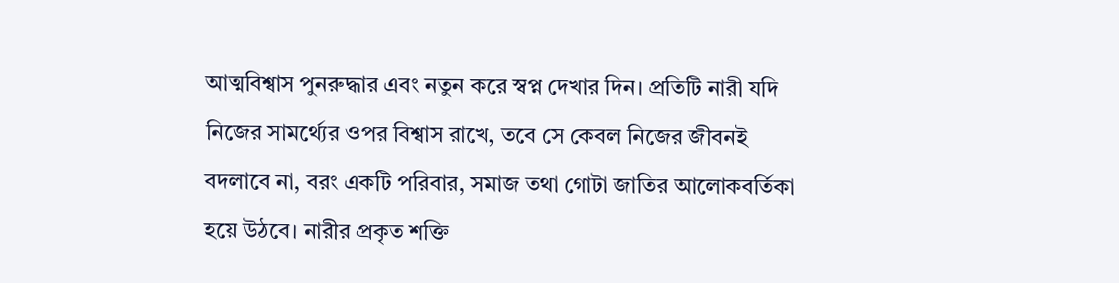আত্মবিশ্বাস পুনরুদ্ধার এবং নতুন করে স্বপ্ন দেখার দিন। প্রতিটি নারী যদি নিজের সামর্থ্যের ওপর বিশ্বাস রাখে, তবে সে কেবল নিজের জীবনই বদলাবে না, বরং একটি পরিবার, সমাজ তথা গোটা জাতির আলোকবর্তিকা হয়ে উঠবে। নারীর প্রকৃত শক্তি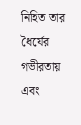নিহিত তার ধৈর্যের গভীরতায় এবং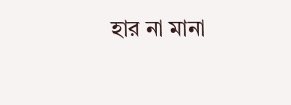হার না মানা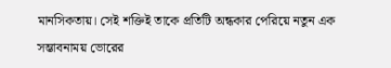মানসিকতায়। সেই শক্তিই তাকে প্রতিটি অন্ধকার পেরিয়ে নতুন এক সম্ভাবনাময় ভোরের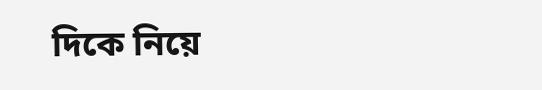দিকে নিয়ে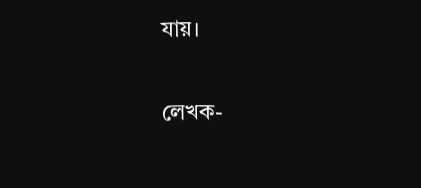যায়।

লেখক-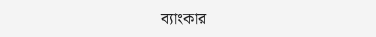ব্যাংকার